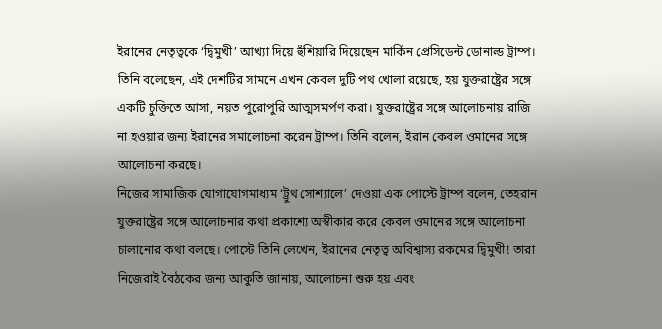ইরানের নেতৃত্বকে ‘দ্বিমুখী’ আখ্যা দিয়ে হুঁশিয়ারি দিয়েছেন মার্কিন প্রেসিডেন্ট ডোনাল্ড ট্রাম্প। তিনি বলেছেন, এই দেশটির সামনে এখন কেবল দুটি পথ খোলা রয়েছে, হয় যুক্তরাষ্ট্রের সঙ্গে একটি চুক্তিতে আসা, নয়ত পুরোপুরি আত্মসমর্পণ করা। যুক্তরাষ্ট্রের সঙ্গে আলোচনায় রাজি না হওয়ার জন্য ইরানের সমালোচনা করেন ট্রাম্প। তিনি বলেন, ইরান কেবল ওমানের সঙ্গে আলোচনা করছে।
নিজের সামাজিক যোগাযোগমাধ্যম ‘ট্রুথ সোশ্যালে’ দেওয়া এক পোস্টে ট্রাম্প বলেন, তেহরান যুক্তরাষ্ট্রের সঙ্গে আলোচনার কথা প্রকাশ্যে অস্বীকার করে কেবল ওমানের সঙ্গে আলোচনা চালানোর কথা বলছে। পোস্টে তিনি লেখেন, ইরানের নেতৃত্ব অবিশ্বাস্য রকমের দ্বিমুখী! তারা নিজেরাই বৈঠকের জন্য আকুতি জানায়, আলোচনা শুরু হয় এবং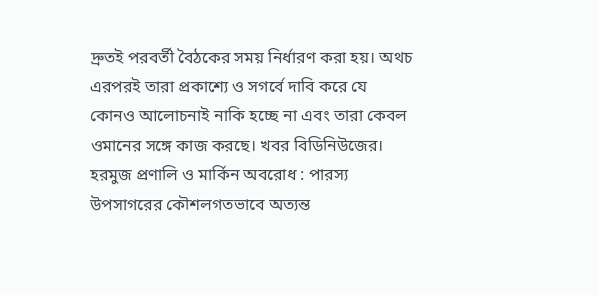দ্রুতই পরবর্তী বৈঠকের সময় নির্ধারণ করা হয়। অথচ এরপরই তারা প্রকাশ্যে ও সগর্বে দাবি করে যে কোনও আলোচনাই নাকি হচ্ছে না এবং তারা কেবল ওমানের সঙ্গে কাজ করছে। খবর বিডিনিউজের।
হরমুজ প্রণালি ও মার্কিন অবরোধ : পারস্য উপসাগরের কৌশলগতভাবে অত্যন্ত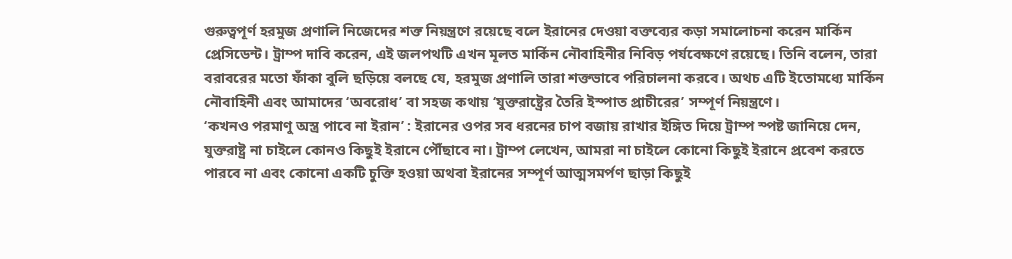গুরুত্বপূর্ণ হরমুজ প্রণালি নিজেদের শক্ত নিয়ন্ত্রণে রয়েছে বলে ইরানের দেওয়া বক্তব্যের কড়া সমালোচনা করেন মার্কিন প্রেসিডেন্ট। ট্রাম্প দাবি করেন, এই জলপথটি এখন মূলত মার্কিন নৌবাহিনীর নিবিড় পর্যবেক্ষণে রয়েছে। তিনি বলেন, তারা বরাবরের মতো ফাঁকা বুলি ছড়িয়ে বলছে যে, হরমুজ প্রণালি তারা শক্তভাবে পরিচালনা করবে। অথচ এটি ইতোমধ্যে মার্কিন নৌবাহিনী এবং আমাদের ‘অবরোধ’ বা সহজ কথায় ‘যুক্তরাষ্ট্রের তৈরি ইস্পাত প্রাচীরের’ সম্পূর্ণ নিয়ন্ত্রণে।
‘কখনও পরমাণু অস্ত্র পাবে না ইরান’ : ইরানের ওপর সব ধরনের চাপ বজায় রাখার ইঙ্গিত দিয়ে ট্রাম্প স্পষ্ট জানিয়ে দেন, যুক্তরাষ্ট্র না চাইলে কোনও কিছুই ইরানে পৌঁছাবে না। ট্রাম্প লেখেন, আমরা না চাইলে কোনো কিছুই ইরানে প্রবেশ করতে পারবে না এবং কোনো একটি চুক্তি হওয়া অথবা ইরানের সম্পূর্ণ আত্মসমর্পণ ছাড়া কিছুই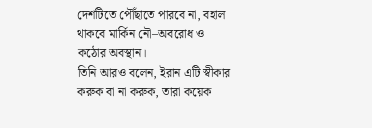দেশটিতে পৌঁছাতে পারবে না, বহাল থাকবে মার্কিন নৌ–অবরোধ ও কঠোর অবস্থান।
তিনি আরও বলেন, ইরান এটি স্বীকার করুক বা না করুক, তারা কয়েক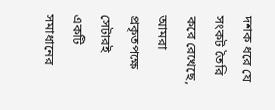দশক ধরে যে সংকট তৈরি করে রেখেছে, আমরা প্রকৃতপক্ষে সেটারই একটি সমাধানের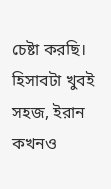চেষ্টা করছি। হিসাবটা খুবই সহজ, ইরান কখনও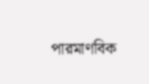পারমাণবিক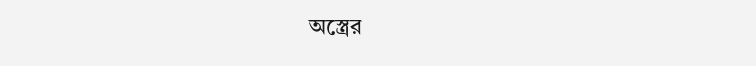অস্ত্রের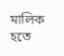মালিক হতে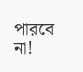পারবে না!